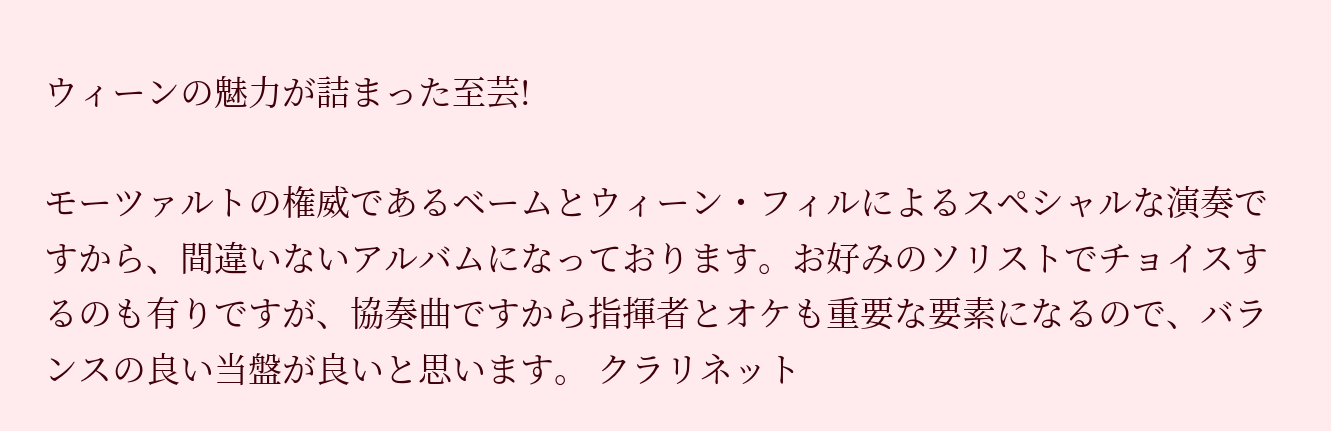ウィーンの魅力が詰まった至芸!

モーツァルトの権威であるベームとウィーン・フィルによるスペシャルな演奏ですから、間違いないアルバムになっております。お好みのソリストでチョイスするのも有りですが、協奏曲ですから指揮者とオケも重要な要素になるので、バランスの良い当盤が良いと思います。 クラリネット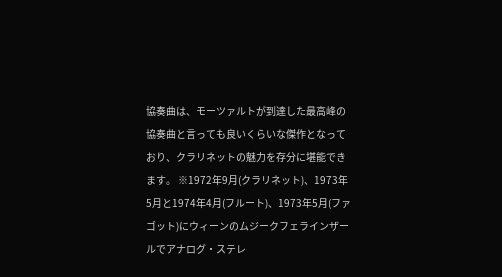協奏曲は、モーツァルトが到達した最高峰の協奏曲と言っても良いくらいな傑作となっており、クラリネットの魅力を存分に堪能できます。 ※1972年9月(クラリネット)、1973年5月と1974年4月(フルート)、1973年5月(ファゴット)にウィーンのムジークフェラインザールでアナログ・ステレ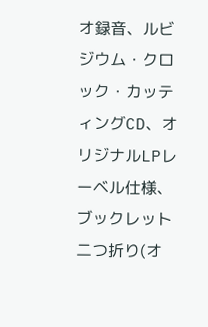オ録音、ルビジウム・クロック・カッティングCD、オリジナルLPレーベル仕様、ブックレット二つ折り(オ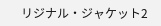リジナル・ジャケット2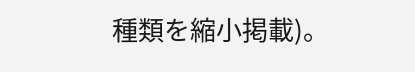種類を縮小掲載)。